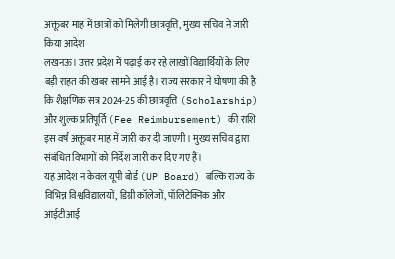अक्तूबर माह में छात्रों को मिलेगी छात्रवृत्ति, मुख्य सचिव ने जारी किया आदेश
लखनऊ। उत्तर प्रदेश में पढ़ाई कर रहे लाखों विद्यार्थियों के लिए बड़ी राहत की खबर सामने आई है। राज्य सरकार ने घोषणा की है कि शैक्षणिक सत्र 2024-25 की छात्रवृत्ति (Scholarship) और शुल्क प्रतिपूर्ति (Fee Reimbursement) की राशि इस वर्ष अक्तूबर माह में जारी कर दी जाएगी। मुख्य सचिव द्वारा संबंधित विभागों को निर्देश जारी कर दिए गए हैं।
यह आदेश न केवल यूपी बोर्ड (UP Board) बल्कि राज्य के विभिन्न विश्वविद्यालयों, डिग्री कॉलेजों, पॉलिटेक्निक और आईटीआई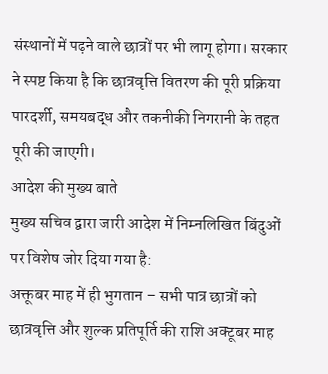संस्थानों में पढ़ने वाले छात्रों पर भी लागू होगा। सरकार ने स्पष्ट किया है कि छात्रवृत्ति वितरण की पूरी प्रक्रिया पारदर्शी, समयबद्ध और तकनीकी निगरानी के तहत पूरी की जाएगी।
आदेश की मुख्य बाते
मुख्य सचिव द्वारा जारी आदेश में निम्नलिखित बिंदुओं पर विशेष जोर दिया गया है:
अक्तूबर माह में ही भुगतान – सभी पात्र छात्रों को छात्रवृत्ति और शुल्क प्रतिपूर्ति की राशि अक्टूबर माह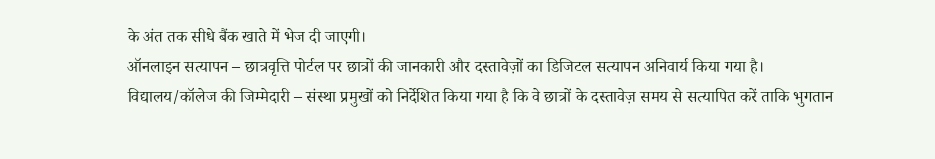के अंत तक सीधे बैंक खाते में भेज दी जाएगी।
ऑनलाइन सत्यापन – छात्रवृत्ति पोर्टल पर छात्रों की जानकारी और दस्तावेज़ों का डिजिटल सत्यापन अनिवार्य किया गया है।
विद्यालय/कॉलेज की जिम्मेदारी – संस्था प्रमुखों को निर्देशित किया गया है कि वे छात्रों के दस्तावेज़ समय से सत्यापित करें ताकि भुगतान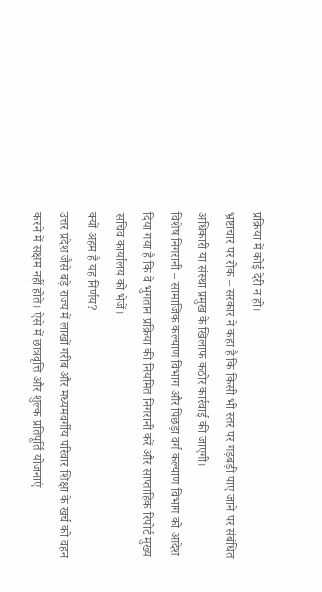प्रक्रिया में कोई देरी न हो।
भ्रष्टाचार पर रोक – सरकार ने कहा है कि किसी भी स्तर पर गड़बड़ी पाए जाने पर संबंधित अधिकारी या संस्था प्रमुख के खिलाफ कठोर कार्रवाई की जाएगी।
विशेष निगरानी – सामाजिक कल्याण विभाग और पिछड़ा वर्ग कल्याण विभाग को आदेश दिया गया है कि वे भुगतान प्रक्रिया की नियमित निगरानी करें और साप्ताहिक रिपोर्ट मुख्य सचिव कार्यालय को भेजें।
क्यों अहम है यह निर्णय?
उत्तर प्रदेश जैसे बड़े राज्य में लाखों गरीब और मध्यमवर्गीय परिवार शिक्षा के खर्च को वहन करने में सक्षम नहीं होते। ऐसे में छात्रवृत्ति और शुल्क प्रतिपूर्ति योजनाएं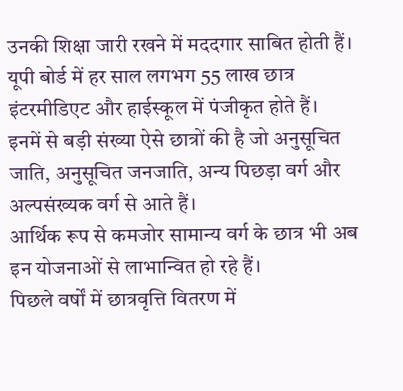उनकी शिक्षा जारी रखने में मददगार साबित होती हैं।
यूपी बोर्ड में हर साल लगभग 55 लाख छात्र इंटरमीडिएट और हाईस्कूल में पंजीकृत होते हैं।
इनमें से बड़ी संख्या ऐसे छात्रों की है जो अनुसूचित जाति, अनुसूचित जनजाति, अन्य पिछड़ा वर्ग और अल्पसंख्यक वर्ग से आते हैं।
आर्थिक रूप से कमजोर सामान्य वर्ग के छात्र भी अब इन योजनाओं से लाभान्वित हो रहे हैं।
पिछले वर्षों में छात्रवृत्ति वितरण में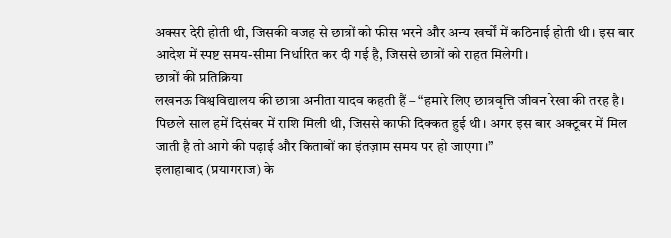अक्सर देरी होती थी, जिसकी वजह से छात्रों को फीस भरने और अन्य खर्चों में कठिनाई होती थी। इस बार आदेश में स्पष्ट समय-सीमा निर्धारित कर दी गई है, जिससे छात्रों को राहत मिलेगी।
छात्रों की प्रतिक्रिया
लखनऊ विश्वविद्यालय की छात्रा अनीता यादव कहती हैं – “हमारे लिए छात्रवृत्ति जीवन रेखा की तरह है। पिछले साल हमें दिसंबर में राशि मिली थी, जिससे काफी दिक्कत हुई थी। अगर इस बार अक्टूबर में मिल जाती है तो आगे की पढ़ाई और किताबों का इंतज़ाम समय पर हो जाएगा।”
इलाहाबाद (प्रयागराज) के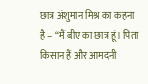छात्र अंशुमान मिश्र का कहना है – “मैं बीए का छात्र हूं। पिता किसान हैं और आमदनी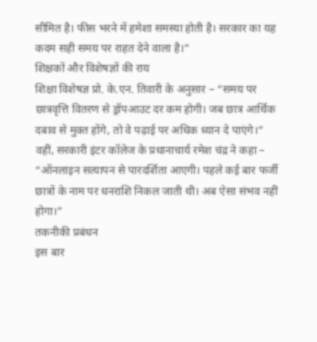सीमित है। फीस भरने में हमेशा समस्या होती है। सरकार का यह कदम सही समय पर राहत देने वाला है।”
शिक्षकों और विशेषज्ञों की राय
शिक्षा विशेषज्ञ प्रो. के.एन. तिवारी के अनुसार – “समय पर छात्रवृत्ति वितरण से ड्रॉपआउट दर कम होगी। जब छात्र आर्थिक दबाव से मुक्त होंगे, तो वे पढ़ाई पर अधिक ध्यान दे पाएंगे।”
वहीं, सरकारी इंटर कॉलेज के प्रधानाचार्य रमेश चंद्र ने कहा – “ऑनलाइन सत्यापन से पारदर्शिता आएगी। पहले कई बार फर्जी छात्रों के नाम पर धनराशि निकल जाती थी। अब ऐसा संभव नहीं होगा।”
तकनीकी प्रबंधन
इस बार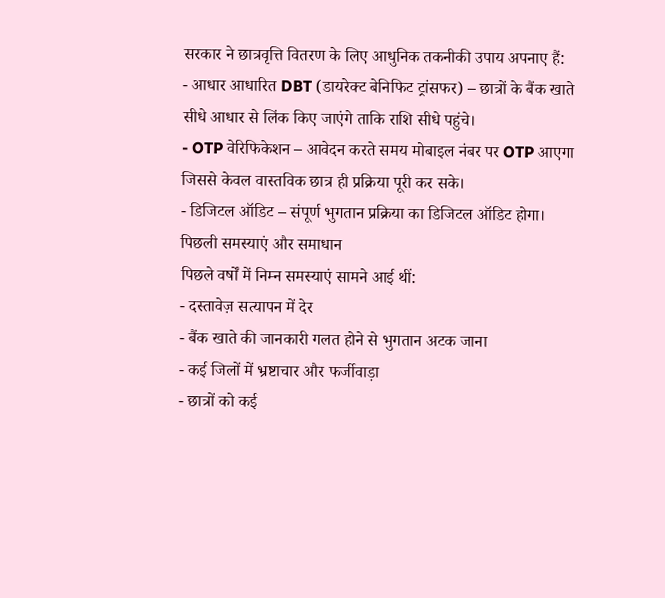सरकार ने छात्रवृत्ति वितरण के लिए आधुनिक तकनीकी उपाय अपनाए हैं:
- आधार आधारित DBT (डायरेक्ट बेनिफिट ट्रांसफर) – छात्रों के बैंक खाते सीधे आधार से लिंक किए जाएंगे ताकि राशि सीधे पहुंचे।
- OTP वेरिफिकेशन – आवेदन करते समय मोबाइल नंबर पर OTP आएगा जिससे केवल वास्तविक छात्र ही प्रक्रिया पूरी कर सके।
- डिजिटल ऑडिट – संपूर्ण भुगतान प्रक्रिया का डिजिटल ऑडिट होगा।
पिछली समस्याएं और समाधान
पिछले वर्षों में निम्न समस्याएं सामने आई थीं:
- दस्तावेज़ सत्यापन में देर
- बैंक खाते की जानकारी गलत होने से भुगतान अटक जाना
- कई जिलों में भ्रष्टाचार और फर्जीवाड़ा
- छात्रों को कई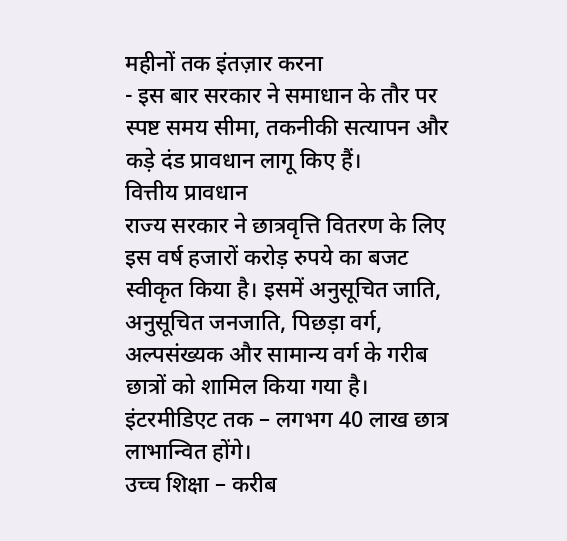महीनों तक इंतज़ार करना
- इस बार सरकार ने समाधान के तौर पर स्पष्ट समय सीमा, तकनीकी सत्यापन और कड़े दंड प्रावधान लागू किए हैं।
वित्तीय प्रावधान
राज्य सरकार ने छात्रवृत्ति वितरण के लिए इस वर्ष हजारों करोड़ रुपये का बजट स्वीकृत किया है। इसमें अनुसूचित जाति, अनुसूचित जनजाति, पिछड़ा वर्ग, अल्पसंख्यक और सामान्य वर्ग के गरीब छात्रों को शामिल किया गया है।
इंटरमीडिएट तक – लगभग 40 लाख छात्र लाभान्वित होंगे।
उच्च शिक्षा – करीब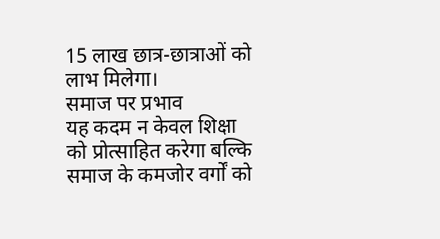15 लाख छात्र-छात्राओं को लाभ मिलेगा।
समाज पर प्रभाव
यह कदम न केवल शिक्षा को प्रोत्साहित करेगा बल्कि समाज के कमजोर वर्गों को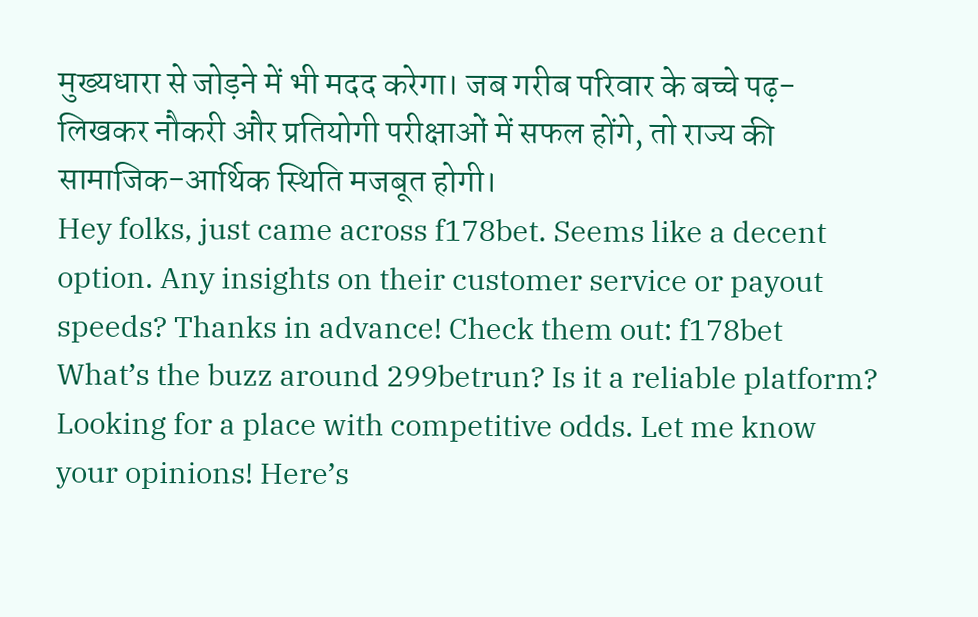मुख्यधारा से जोड़ने में भी मदद करेगा। जब गरीब परिवार के बच्चे पढ़-लिखकर नौकरी और प्रतियोगी परीक्षाओं में सफल होंगे, तो राज्य की सामाजिक-आर्थिक स्थिति मजबूत होगी।
Hey folks, just came across f178bet. Seems like a decent option. Any insights on their customer service or payout speeds? Thanks in advance! Check them out: f178bet
What’s the buzz around 299betrun? Is it a reliable platform? Looking for a place with competitive odds. Let me know your opinions! Here’s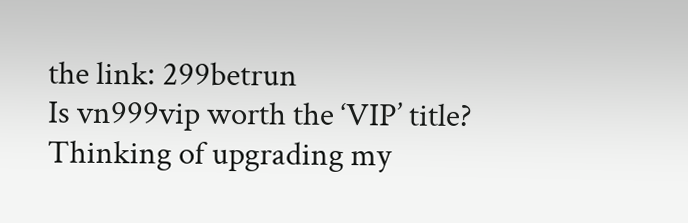the link: 299betrun
Is vn999vip worth the ‘VIP’ title? Thinking of upgrading my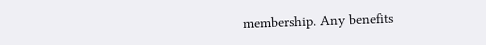membership. Any benefits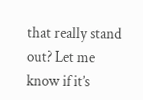that really stand out? Let me know if it’s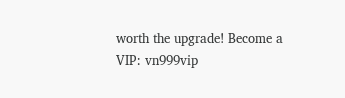worth the upgrade! Become a VIP: vn999vip